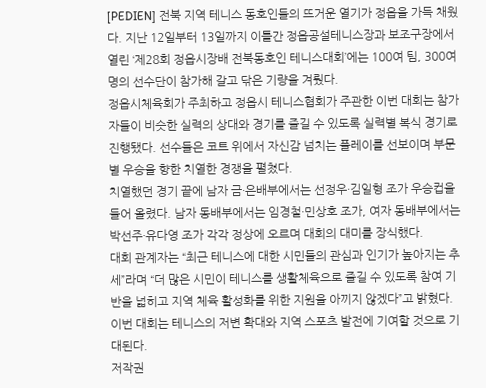[PEDIEN] 전북 지역 테니스 동호인들의 뜨거운 열기가 정읍을 가득 채웠다. 지난 12일부터 13일까지 이틀간 정읍공설테니스장과 보조구장에서 열린 ‘제28회 정읍시장배 전북동호인 테니스대회’에는 100여 팀, 300여 명의 선수단이 참가해 갈고 닦은 기량을 겨뤘다.
정읍시체육회가 주최하고 정읍시 테니스협회가 주관한 이번 대회는 참가자들이 비슷한 실력의 상대와 경기를 즐길 수 있도록 실력별 복식 경기로 진행됐다. 선수들은 코트 위에서 자신감 넘치는 플레이를 선보이며 부문별 우승을 향한 치열한 경쟁을 펼쳤다.
치열했던 경기 끝에 남자 금·은배부에서는 선정우·김일형 조가 우승컵을 들어 올렸다. 남자 동배부에서는 임경철·민상호 조가, 여자 동배부에서는 박선주·유다영 조가 각각 정상에 오르며 대회의 대미를 장식했다.
대회 관계자는 “최근 테니스에 대한 시민들의 관심과 인기가 높아지는 추세”라며 “더 많은 시민이 테니스를 생활체육으로 즐길 수 있도록 참여 기반을 넓히고 지역 체육 활성화를 위한 지원을 아끼지 않겠다”고 밝혔다. 이번 대회는 테니스의 저변 확대와 지역 스포츠 발전에 기여할 것으로 기대된다.
저작권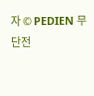자 © PEDIEN 무단전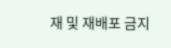재 및 재배포 금지